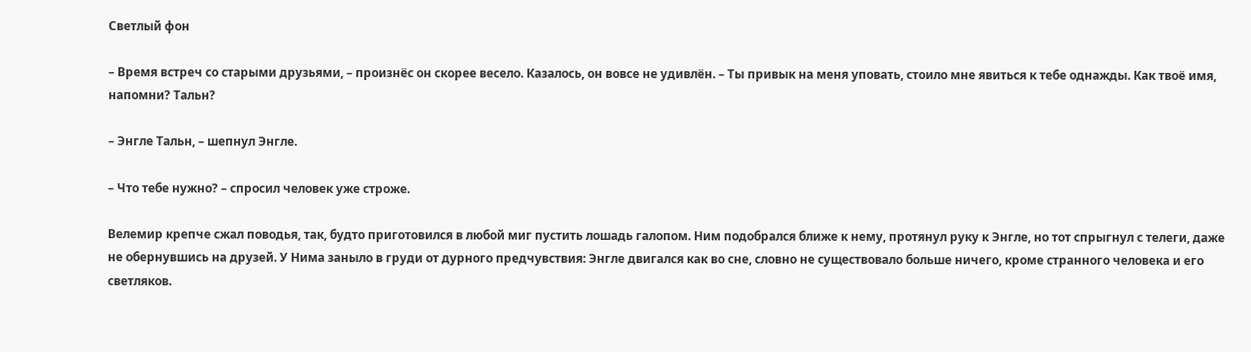Светлый фон

– Время встреч со старыми друзьями, – произнёс он скорее весело. Казалось, он вовсе не удивлён. – Ты привык на меня уповать, стоило мне явиться к тебе однажды. Как твоё имя, напомни? Тальн?

– Энгле Тальн, – шепнул Энгле.

– Что тебе нужно? – спросил человек уже строже.

Велемир крепче сжал поводья, так, будто приготовился в любой миг пустить лошадь галопом. Ним подобрался ближе к нему, протянул руку к Энгле, но тот спрыгнул с телеги, даже не обернувшись на друзей. У Нима заныло в груди от дурного предчувствия: Энгле двигался как во сне, словно не существовало больше ничего, кроме странного человека и его светляков.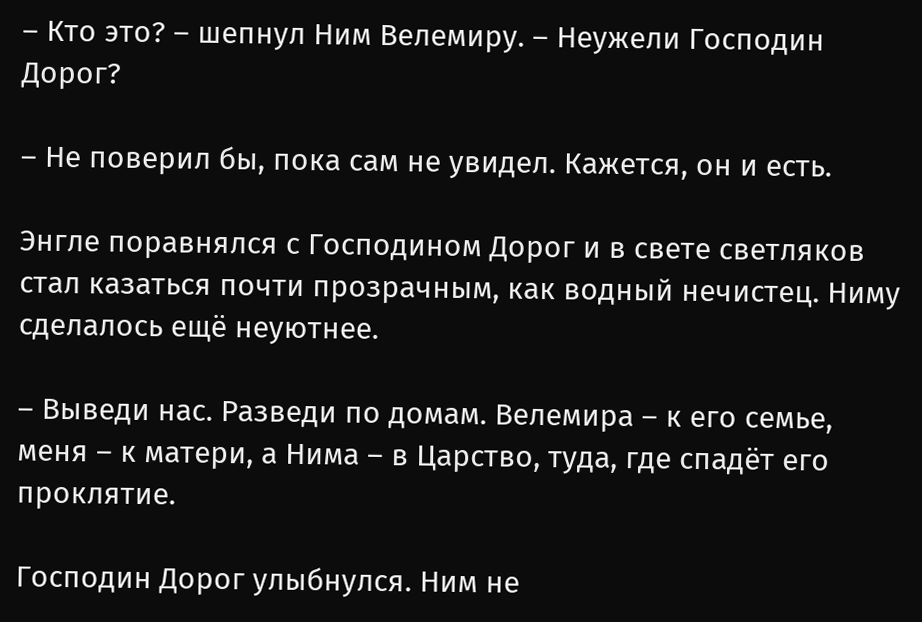– Кто это? – шепнул Ним Велемиру. – Неужели Господин Дорог?

– Не поверил бы, пока сам не увидел. Кажется, он и есть.

Энгле поравнялся с Господином Дорог и в свете светляков стал казаться почти прозрачным, как водный нечистец. Ниму сделалось ещё неуютнее.

– Выведи нас. Разведи по домам. Велемира – к его семье, меня – к матери, а Нима – в Царство, туда, где спадёт его проклятие.

Господин Дорог улыбнулся. Ним не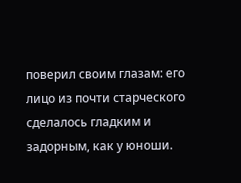поверил своим глазам: его лицо из почти старческого сделалось гладким и задорным, как у юноши.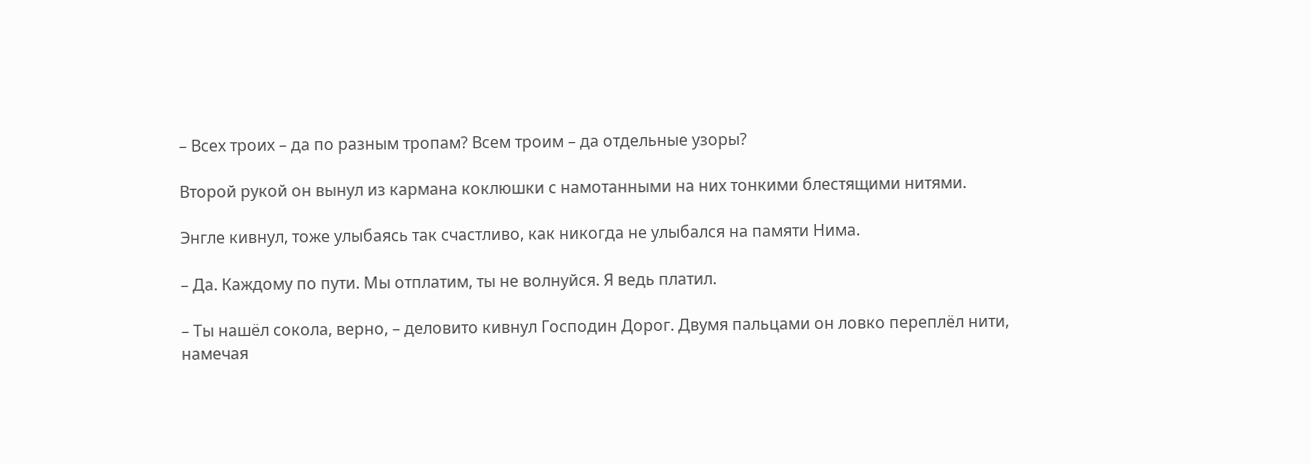– Всех троих – да по разным тропам? Всем троим – да отдельные узоры?

Второй рукой он вынул из кармана коклюшки с намотанными на них тонкими блестящими нитями.

Энгле кивнул, тоже улыбаясь так счастливо, как никогда не улыбался на памяти Нима.

– Да. Каждому по пути. Мы отплатим, ты не волнуйся. Я ведь платил.

– Ты нашёл сокола, верно, – деловито кивнул Господин Дорог. Двумя пальцами он ловко переплёл нити, намечая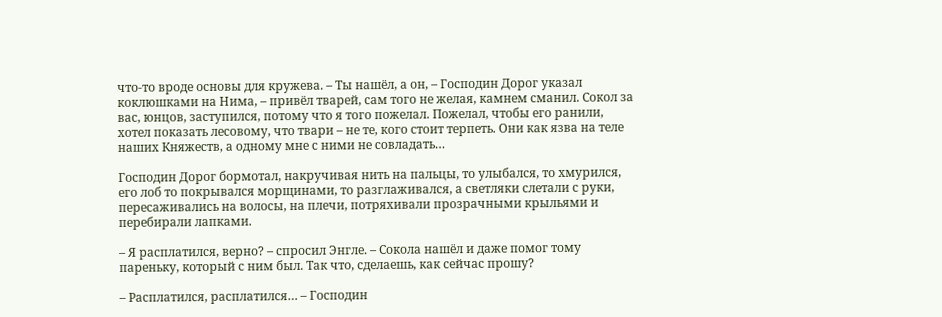что-то вроде основы для кружева. – Ты нашёл, а он, – Господин Дорог указал коклюшками на Нима, – привёл тварей, сам того не желая, камнем сманил. Сокол за вас, юнцов, заступился, потому что я того пожелал. Пожелал, чтобы его ранили, хотел показать лесовому, что твари – не те, кого стоит терпеть. Они как язва на теле наших Княжеств, а одному мне с ними не совладать…

Господин Дорог бормотал, накручивая нить на пальцы, то улыбался, то хмурился, его лоб то покрывался морщинами, то разглаживался, а светляки слетали с руки, пересаживались на волосы, на плечи, потряхивали прозрачными крыльями и перебирали лапками.

– Я расплатился, верно? – спросил Энгле. – Сокола нашёл и даже помог тому пареньку, который с ним был. Так что, сделаешь, как сейчас прошу?

– Расплатился, расплатился… – Господин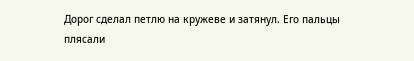Дорог сделал петлю на кружеве и затянул. Его пальцы плясали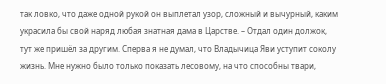так ловко, что даже одной рукой он выплетал узор, сложный и вычурный, каким украсила бы свой наряд любая знатная дама в Царстве. – Отдал один должок, тут же пришёл за другим. Сперва я не думал, что Владычица Яви уступит соколу жизнь. Мне нужно было только показать лесовому, на что способны твари,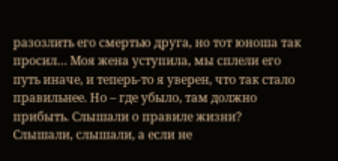разозлить его смертью друга, но тот юноша так просил… Моя жена уступила, мы сплели его путь иначе, и теперь-то я уверен, что так стало правильнее. Но – где убыло, там должно прибыть. Слышали о правиле жизни? Слышали, слышали, а если не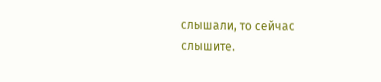слышали, то сейчас слышите.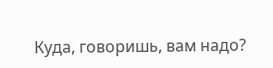Куда, говоришь, вам надо?